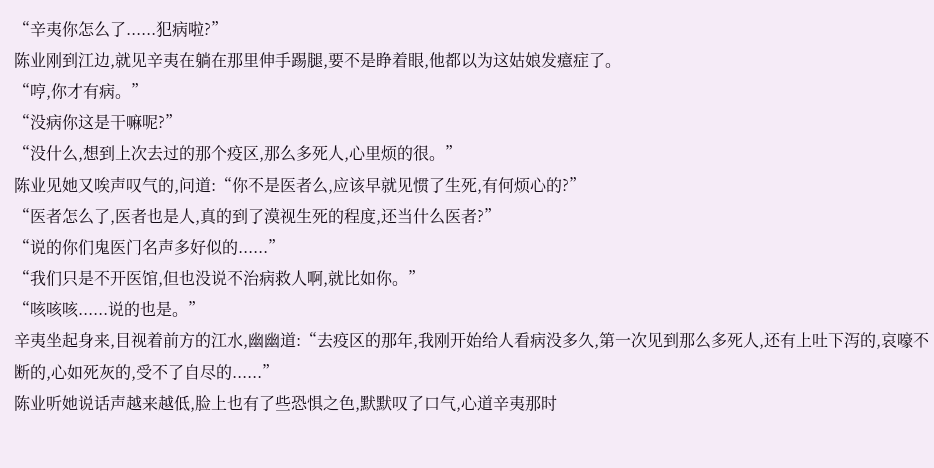“辛夷你怎么了......犯病啦?”
陈业刚到江边,就见辛夷在躺在那里伸手踢腿,要不是睁着眼,他都以为这姑娘发癔症了。
“哼,你才有病。”
“没病你这是干嘛呢?”
“没什么,想到上次去过的那个疫区,那么多死人,心里烦的很。”
陈业见她又唉声叹气的,问道:“你不是医者么,应该早就见惯了生死,有何烦心的?”
“医者怎么了,医者也是人,真的到了漠视生死的程度,还当什么医者?”
“说的你们鬼医门名声多好似的......”
“我们只是不开医馆,但也没说不治病救人啊,就比如你。”
“咳咳咳......说的也是。”
辛夷坐起身来,目视着前方的江水,幽幽道:“去疫区的那年,我刚开始给人看病没多久,第一次见到那么多死人,还有上吐下泻的,哀嚎不断的,心如死灰的,受不了自尽的......”
陈业听她说话声越来越低,脸上也有了些恐惧之色,默默叹了口气,心道辛夷那时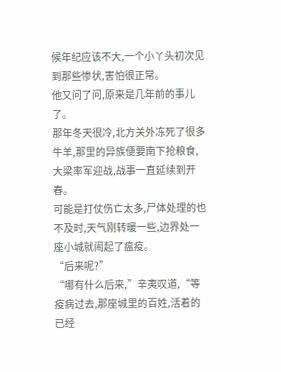候年纪应该不大,一个小丫头初次见到那些惨状,害怕很正常。
他又问了问,原来是几年前的事儿了。
那年冬天很冷,北方关外冻死了很多牛羊,那里的异族便要南下抢粮食,大梁率军迎战,战事一直延续到开春。
可能是打仗伤亡太多,尸体处理的也不及时,天气刚转暖一些,边界处一座小城就闹起了瘟疫。
“后来呢?”
“哪有什么后来,”辛夷叹道,“等疫病过去,那座城里的百姓,活着的已经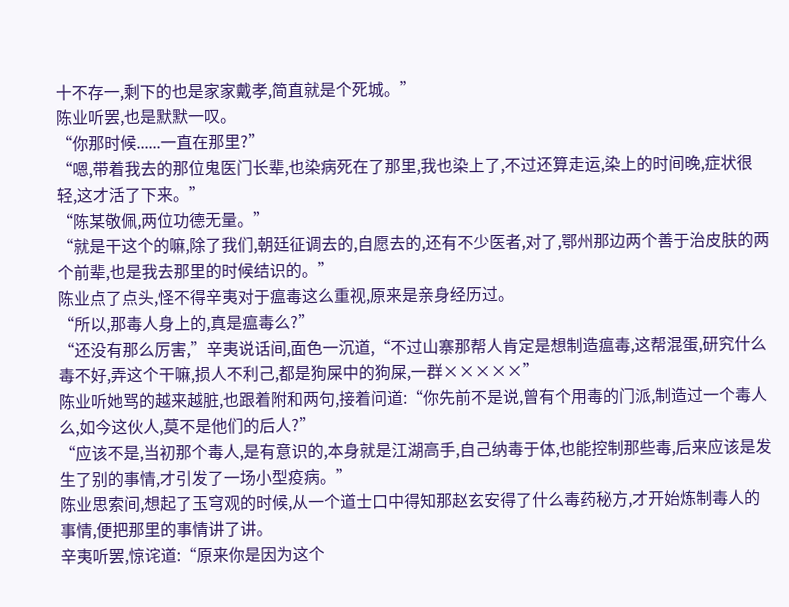十不存一,剩下的也是家家戴孝,简直就是个死城。”
陈业听罢,也是默默一叹。
“你那时候......一直在那里?”
“嗯,带着我去的那位鬼医门长辈,也染病死在了那里,我也染上了,不过还算走运,染上的时间晚,症状很轻,这才活了下来。”
“陈某敬佩,两位功德无量。”
“就是干这个的嘛,除了我们,朝廷征调去的,自愿去的,还有不少医者,对了,鄂州那边两个善于治皮肤的两个前辈,也是我去那里的时候结识的。”
陈业点了点头,怪不得辛夷对于瘟毒这么重视,原来是亲身经历过。
“所以,那毒人身上的,真是瘟毒么?”
“还没有那么厉害,”辛夷说话间,面色一沉道,“不过山寨那帮人肯定是想制造瘟毒,这帮混蛋,研究什么毒不好,弄这个干嘛,损人不利己,都是狗屎中的狗屎,一群×××××”
陈业听她骂的越来越脏,也跟着附和两句,接着问道:“你先前不是说,曾有个用毒的门派,制造过一个毒人么,如今这伙人,莫不是他们的后人?”
“应该不是,当初那个毒人,是有意识的,本身就是江湖高手,自己纳毒于体,也能控制那些毒,后来应该是发生了别的事情,才引发了一场小型疫病。”
陈业思索间,想起了玉穹观的时候,从一个道士口中得知那赵玄安得了什么毒药秘方,才开始炼制毒人的事情,便把那里的事情讲了讲。
辛夷听罢,惊诧道:“原来你是因为这个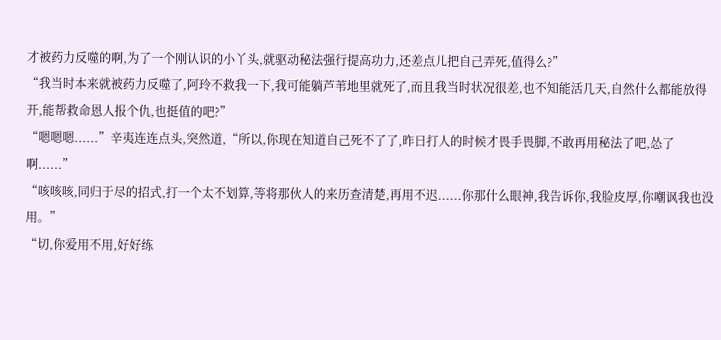才被药力反噬的啊,为了一个刚认识的小丫头,就驱动秘法强行提高功力,还差点儿把自己弄死,值得么?”
“我当时本来就被药力反噬了,阿玲不救我一下,我可能躺芦苇地里就死了,而且我当时状况很差,也不知能活几天,自然什么都能放得开,能帮救命恩人报个仇,也挺值的吧?”
“嗯嗯嗯......”辛夷连连点头,突然道,“所以,你现在知道自己死不了了,昨日打人的时候才畏手畏脚,不敢再用秘法了吧,怂了啊......”
“咳咳咳,同归于尽的招式,打一个太不划算,等将那伙人的来历查清楚,再用不迟......你那什么眼神,我告诉你,我脸皮厚,你嘲讽我也没用。”
“切,你爱用不用,好好练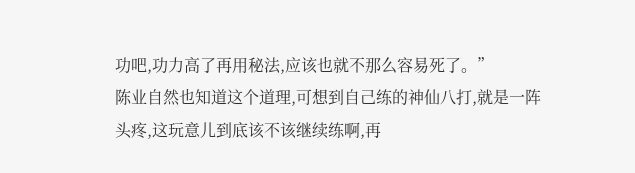功吧,功力高了再用秘法,应该也就不那么容易死了。”
陈业自然也知道这个道理,可想到自己练的神仙八打,就是一阵头疼,这玩意儿到底该不该继续练啊,再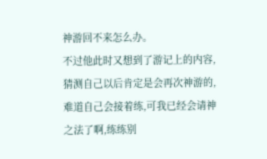神游回不来怎么办。
不过他此时又想到了游记上的内容,猜测自己以后肯定是会再次神游的,难道自己会接着练,可我已经会请神之法了啊,练练别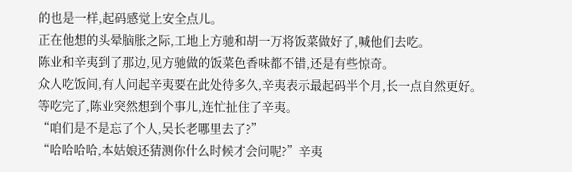的也是一样,起码感觉上安全点儿。
正在他想的头晕脑胀之际,工地上方驰和胡一万将饭菜做好了,喊他们去吃。
陈业和辛夷到了那边,见方驰做的饭菜色香味都不错,还是有些惊奇。
众人吃饭间,有人问起辛夷要在此处待多久,辛夷表示最起码半个月,长一点自然更好。
等吃完了,陈业突然想到个事儿,连忙扯住了辛夷。
“咱们是不是忘了个人,吴长老哪里去了?”
“哈哈哈哈,本姑娘还猜测你什么时候才会问呢?”辛夷